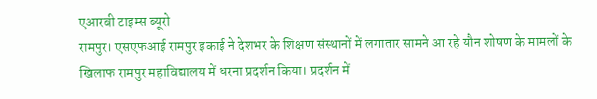एआरबी टाइम्स ब्यूरो
रामपुर। एसएफआई रामपुर इकाई ने देशभर के शिक्षण संस्थानों में लगातार सामने आ रहे यौन शोषण के मामलों के खिलाफ रामपुर महाविद्यालय में धरना प्रदर्शन किया। प्रदर्शन में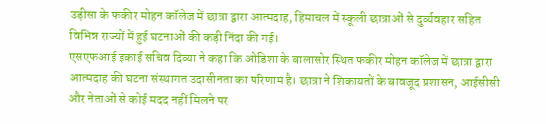उड़ीसा के फकीर मोहन कॉलेज में छात्रा द्वारा आत्मदाह, हिमाचल में स्कूली छात्राओं से दुर्व्यवहार सहित विभिन्न राज्यों में हुई घटनाओं की कड़ी निंदा की गई।
एसएफआई इकाई सचिव दिव्या ने कहा कि ओडिशा के बालासोर स्थित फकीर मोहन कॉलेज में छात्रा द्वारा आत्मदाह की घटना संस्थागत उदासीनता का परिणाम है। छात्रा ने शिकायतों के बावजूद प्रशासन, आईसीसी और नेताओं से कोई मदद नहीं मिलने पर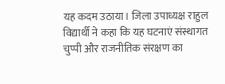यह कदम उठाया। जिला उपाध्यक्ष राहुल विद्यार्थी ने कहा कि यह घटनाएं संस्थागत चुप्पी और राजनीतिक संरक्षण का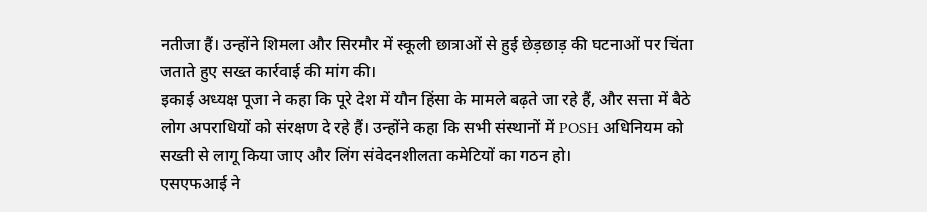नतीजा हैं। उन्होंने शिमला और सिरमौर में स्कूली छात्राओं से हुई छेड़छाड़ की घटनाओं पर चिंता जताते हुए सख्त कार्रवाई की मांग की।
इकाई अध्यक्ष पूजा ने कहा कि पूरे देश में यौन हिंसा के मामले बढ़ते जा रहे हैं, और सत्ता में बैठे लोग अपराधियों को संरक्षण दे रहे हैं। उन्होंने कहा कि सभी संस्थानों में POSH अधिनियम को सख्ती से लागू किया जाए और लिंग संवेदनशीलता कमेटियों का गठन हो।
एसएफआई ने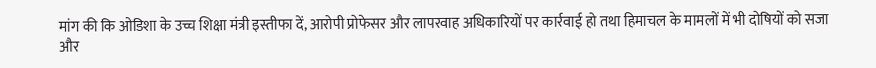मांग की कि ओडिशा के उच्च शिक्षा मंत्री इस्तीफा दें, आरोपी प्रोफेसर और लापरवाह अधिकारियों पर कार्रवाई हो तथा हिमाचल के मामलों में भी दोषियों को सजा और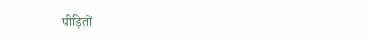पीड़ितों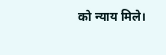को न्याय मिले।